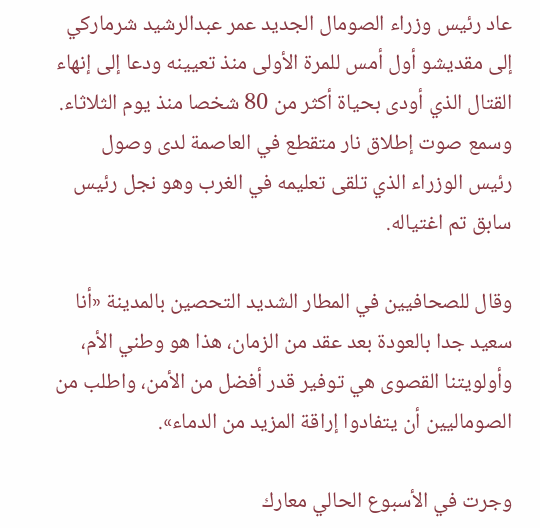عاد رئيس وزراء الصومال الجديد عمر عبدالرشيد شرماركي إلى مقديشو أول أمس للمرة الأولى منذ تعيينه ودعا إلى إنهاء القتال الذي أودى بحياة أكثر من 80 شخصا منذ يوم الثلاثاء. وسمع صوت إطلاق نار متقطع في العاصمة لدى وصول رئيس الوزراء الذي تلقى تعليمه في الغرب وهو نجل رئيس سابق تم اغتياله.

وقال للصحافيين في المطار الشديد التحصين بالمدينة «أنا سعيد جدا بالعودة بعد عقد من الزمان، هذا هو وطني الأم، وأولويتنا القصوى هي توفير قدر أفضل من الأمن، واطلب من الصوماليين أن يتفادوا إراقة المزيد من الدماء».

وجرت في الأسبوع الحالي معارك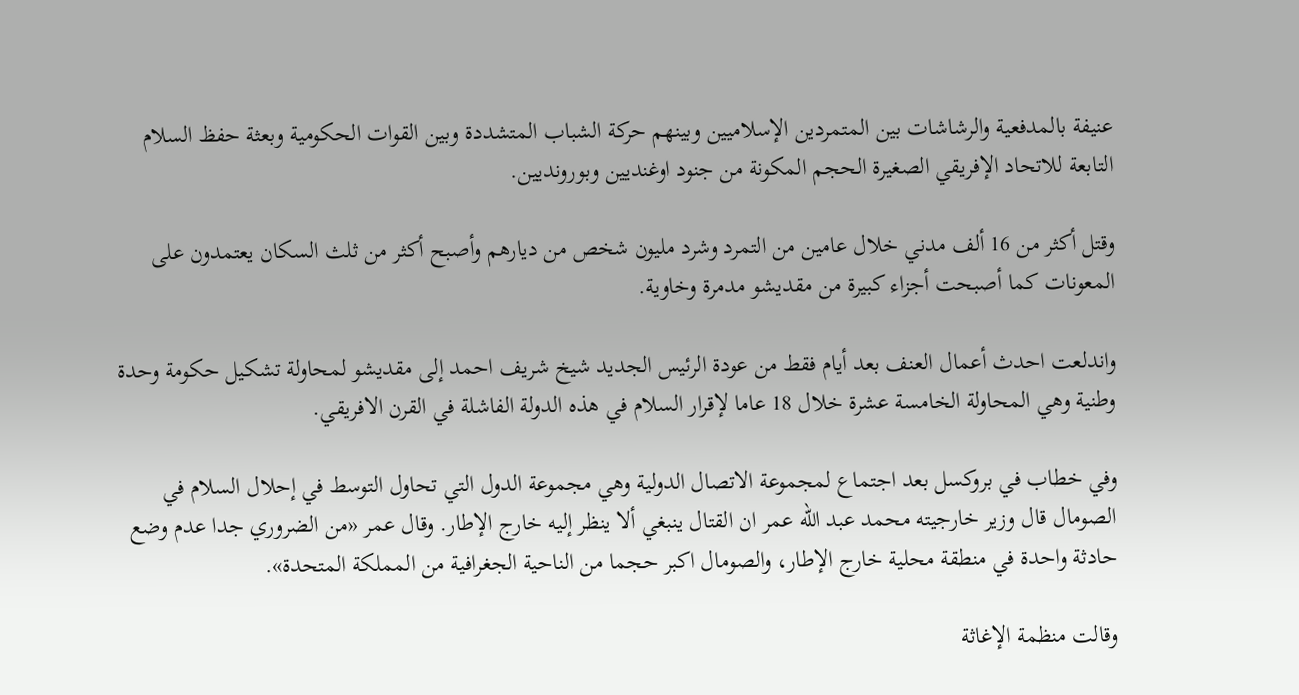عنيفة بالمدفعية والرشاشات بين المتمردين الإسلاميين وبينهم حركة الشباب المتشددة وبين القوات الحكومية وبعثة حفظ السلام التابعة للاتحاد الإفريقي الصغيرة الحجم المكونة من جنود اوغنديين وبورونديين.

وقتل أكثر من 16 ألف مدني خلال عامين من التمرد وشرد مليون شخص من ديارهم وأصبح أكثر من ثلث السكان يعتمدون على المعونات كما أصبحت أجزاء كبيرة من مقديشو مدمرة وخاوية.

واندلعت احدث أعمال العنف بعد أيام فقط من عودة الرئيس الجديد شيخ شريف احمد إلى مقديشو لمحاولة تشكيل حكومة وحدة وطنية وهي المحاولة الخامسة عشرة خلال 18 عاما لإقرار السلام في هذه الدولة الفاشلة في القرن الافريقي.

وفي خطاب في بروكسل بعد اجتماع لمجموعة الاتصال الدولية وهي مجموعة الدول التي تحاول التوسط في إحلال السلام في الصومال قال وزير خارجيته محمد عبد الله عمر ان القتال ينبغي ألا ينظر إليه خارج الإطار. وقال عمر «من الضروري جدا عدم وضع حادثة واحدة في منطقة محلية خارج الإطار، والصومال اكبر حجما من الناحية الجغرافية من المملكة المتحدة».

وقالت منظمة الإغاثة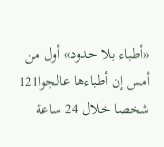«أطباء بلا حدود» أول من أمس إن أطباءها عالجوا121 شخصا خلال 24 ساعة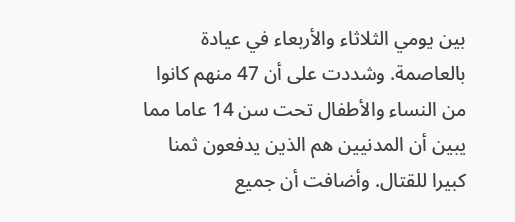بين يومي الثلاثاء والأربعاء في عيادة بالعاصمة. وشددت على أن 47 منهم كانوا من النساء والأطفال تحت سن 14 عاما مما يبين أن المدنيين هم الذين يدفعون ثمنا كبيرا للقتال. وأضافت أن جميع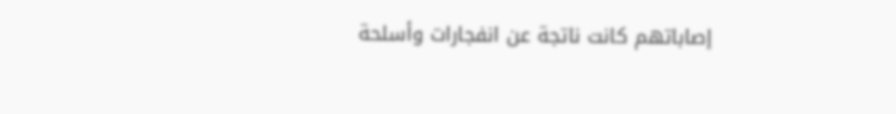إصاباتهم كانت ناتجة عن انفجارات وأسلحة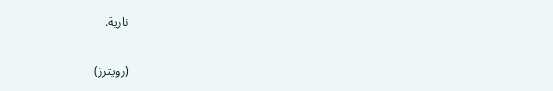نارية.

(رويترز)